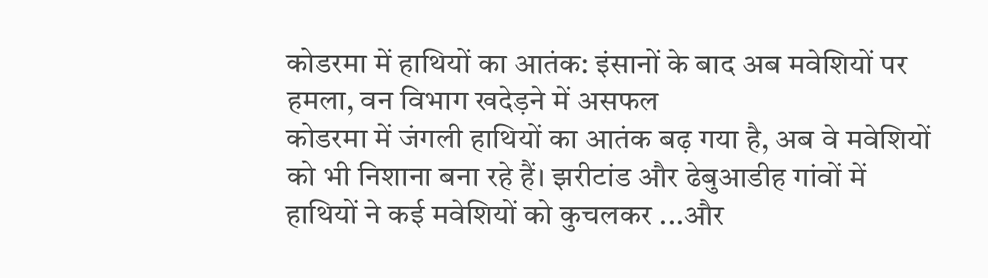कोडरमा में हाथियों का आतंक: इंसानों के बाद अब मवेशियों पर हमला, वन विभाग खदेड़ने में असफल
कोडरमा में जंगली हाथियों का आतंक बढ़ गया है, अब वे मवेशियों को भी निशाना बना रहे हैं। झरीटांड और ढेबुआडीह गांवों में हाथियों ने कई मवेशियों को कुचलकर ...और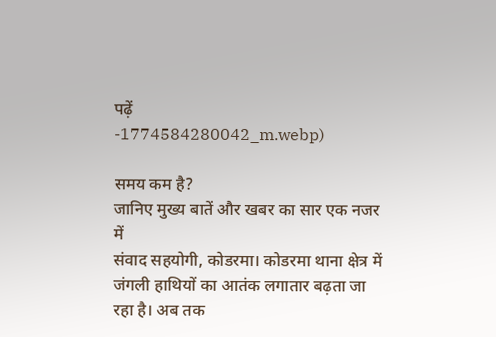पढ़ें
-1774584280042_m.webp)

समय कम है?
जानिए मुख्य बातें और खबर का सार एक नजर में
संवाद सहयोगी, कोडरमा। कोडरमा थाना क्षेत्र में जंगली हाथियों का आतंक लगातार बढ़ता जा रहा है। अब तक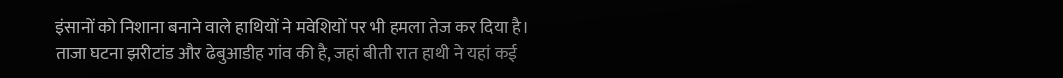इंसानों को निशाना बनाने वाले हाथियों ने मवेशियों पर भी हमला तेज कर दिया है।
ताजा घटना झरीटांड और ढेबुआडीह गांव की है, जहां बीती रात हाथी ने यहां कई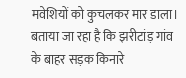मवेशियों को कुचलकर मार डाला। बताया जा रहा है कि झरीटांड़ गांव के बाहर सड़क किनारे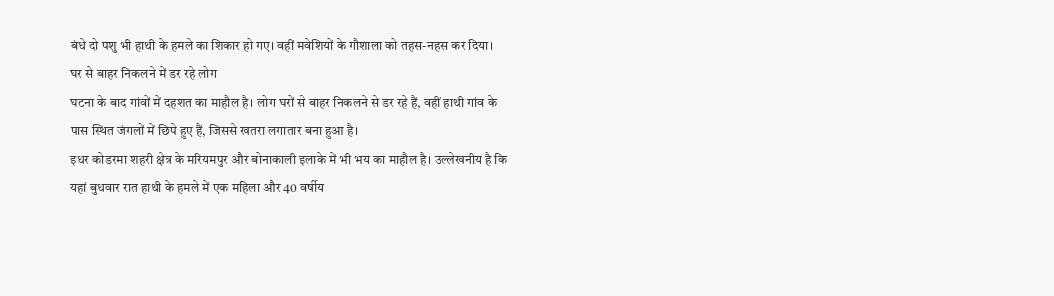बंधे दो पशु भी हाथी के हमले का शिकार हो गए। वहीं मवेशियों के गौशाला को तहस-नहस कर दिया।
घर से बाहर निकलने में डर रहे लोग
घटना के बाद गांवों में दहशत का माहौल है। लोग घरों से बाहर निकलने से डर रहे हैं, वहीं हाथी गांव के पास स्थित जंगलों में छिपे हुए हैं, जिससे खतरा लगातार बना हुआ है।
इधर कोडरमा शहरी क्षेत्र के मरियमपुर और बोनाकाली इलाके में भी भय का माहौल है। उल्लेखनीय है कि यहां बुधवार रात हाथी के हमले में एक महिला और 40 वर्षीय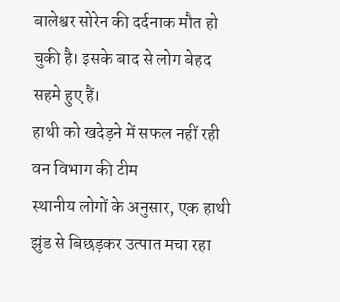बालेश्वर सोरेन की दर्दनाक मौत हो चुकी है। इसके बाद से लोग बेहद सहमे हुए हैं।
हाथी को खदेड़ने में सफल नहीं रही वन विभाग की टीम
स्थानीय लोगों के अनुसार, एक हाथी झुंड से बिछड़कर उत्पात मचा रहा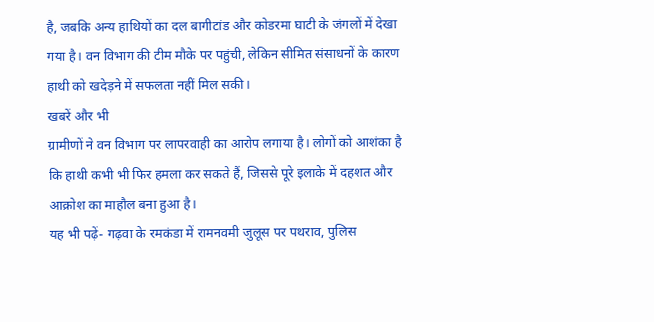है, जबकि अन्य हाथियों का दल बागीटांड और कोडरमा घाटी के जंगलों में देखा गया है। वन विभाग की टीम मौके पर पहुंची, लेकिन सीमित संसाधनों के कारण हाथी को खदेड़ने में सफलता नहीं मिल सकी।
खबरें और भी
ग्रामीणों ने वन विभाग पर लापरवाही का आरोप लगाया है। लोगों को आशंका है कि हाथी कभी भी फिर हमला कर सकते हैं, जिससे पूरे इलाके में दहशत और आक्रोश का माहौल बना हुआ है।
यह भी पढ़ें- गढ़वा के रमकंडा में रामनवमी जुलूस पर पथराव, पुलिस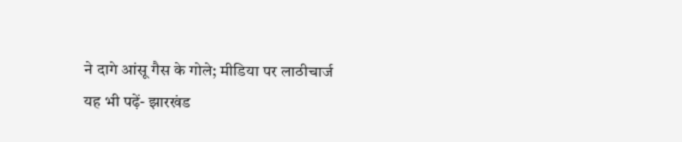ने दागे आंसू गैस के गोले; मीडिया पर लाठीचार्ज
यह भी पढ़ें- झारखंड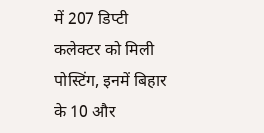में 207 डिप्टी कलेक्टर को मिली पोस्टिंग, इनमें बिहार के 10 और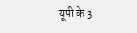यूपी के 3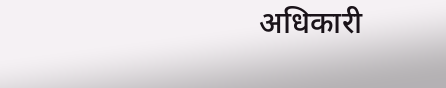अधिकारी